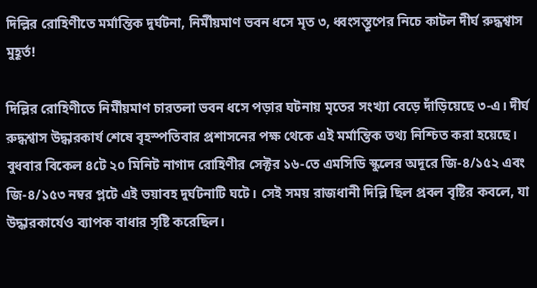দিল্লির রোহিণীতে মর্মান্তিক দুর্ঘটনা, নির্মীয়মাণ ভবন ধসে মৃত ৩, ধ্বংসস্তূপের নিচে কাটল দীর্ঘ রুদ্ধশ্বাস মুহূর্ত!

দিল্লির রোহিণীতে নির্মীয়মাণ চারতলা ভবন ধসে পড়ার ঘটনায় মৃতের সংখ্যা বেড়ে দাঁড়িয়েছে ৩-এ। দীর্ঘ রুদ্ধশ্বাস উদ্ধারকার্য শেষে বৃহস্পতিবার প্রশাসনের পক্ষ থেকে এই মর্মান্তিক তথ্য নিশ্চিত করা হয়েছে। বুধবার বিকেল ৪টে ২০ মিনিট নাগাদ রোহিণীর সেক্টর ১৬-তে এমসিডি স্কুলের অদূরে জি-৪/১৫২ এবং জি-৪/১৫৩ নম্বর প্লটে এই ভয়াবহ দুর্ঘটনাটি ঘটে। সেই সময় রাজধানী দিল্লি ছিল প্রবল বৃষ্টির কবলে, যা উদ্ধারকার্যেও ব্যাপক বাধার সৃষ্টি করেছিল।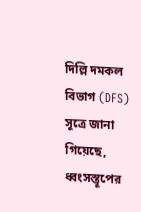দিল্লি দমকল বিভাগ (DFS) সূত্রে জানা গিয়েছে, ধ্বংসস্তূপের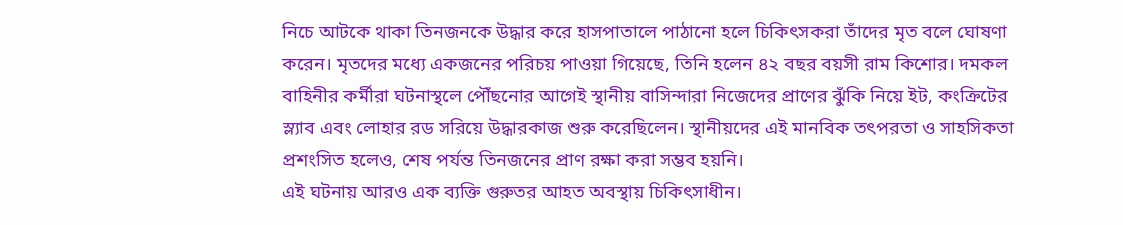নিচে আটকে থাকা তিনজনকে উদ্ধার করে হাসপাতালে পাঠানো হলে চিকিৎসকরা তাঁদের মৃত বলে ঘোষণা করেন। মৃতদের মধ্যে একজনের পরিচয় পাওয়া গিয়েছে, তিনি হলেন ৪২ বছর বয়সী রাম কিশোর। দমকল বাহিনীর কর্মীরা ঘটনাস্থলে পৌঁছনোর আগেই স্থানীয় বাসিন্দারা নিজেদের প্রাণের ঝুঁকি নিয়ে ইট, কংক্রিটের স্ল্যাব এবং লোহার রড সরিয়ে উদ্ধারকাজ শুরু করেছিলেন। স্থানীয়দের এই মানবিক তৎপরতা ও সাহসিকতা প্রশংসিত হলেও, শেষ পর্যন্ত তিনজনের প্রাণ রক্ষা করা সম্ভব হয়নি।
এই ঘটনায় আরও এক ব্যক্তি গুরুতর আহত অবস্থায় চিকিৎসাধীন।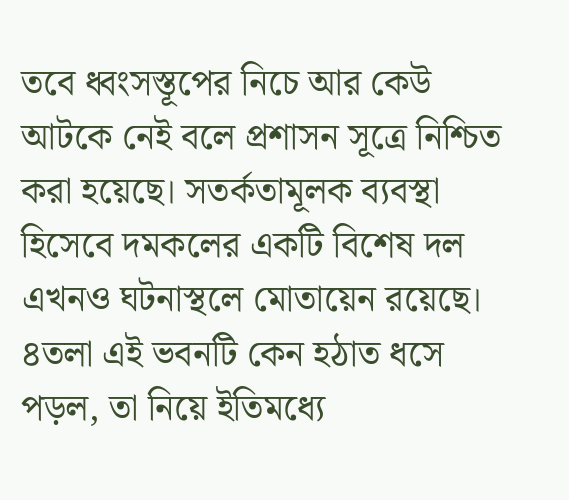তবে ধ্বংসস্তূপের নিচে আর কেউ আটকে নেই বলে প্রশাসন সূত্রে নিশ্চিত করা হয়েছে। সতর্কতামূলক ব্যবস্থা হিসেবে দমকলের একটি বিশেষ দল এখনও ঘটনাস্থলে মোতায়েন রয়েছে। ৪তলা এই ভবনটি কেন হঠাত ধসে পড়ল, তা নিয়ে ইতিমধ্যে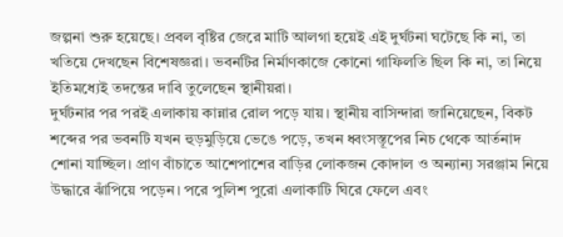জল্পনা শুরু হয়েছে। প্রবল বৃষ্টির জেরে মাটি আলগা হয়েই এই দুর্ঘটনা ঘটেছে কি না, তা খতিয়ে দেখছেন বিশেষজ্ঞরা। ভবনটির নির্মাণকাজে কোনো গাফিলতি ছিল কি না, তা নিয়ে ইতিমধ্যেই তদন্তের দাবি তুলেছেন স্থানীয়রা।
দুর্ঘটনার পর পরই এলাকায় কান্নার রোল পড়ে যায়। স্থানীয় বাসিন্দারা জানিয়েছেন, বিকট শব্দের পর ভবনটি যখন হুড়মুড়িয়ে ভেঙে পড়ে, তখন ধ্বংসস্তূপের নিচ থেকে আর্তনাদ শোনা যাচ্ছিল। প্রাণ বাঁচাতে আশেপাশের বাড়ির লোকজন কোদাল ও অন্যান্য সরঞ্জাম নিয়ে উদ্ধারে ঝাঁপিয়ে পড়েন। পরে পুলিশ পুরো এলাকাটি ঘিরে ফেলে এবং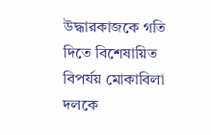উদ্ধারকাজকে গতি দিতে বিশেষায়িত বিপর্যয় মোকাবিলা দলকে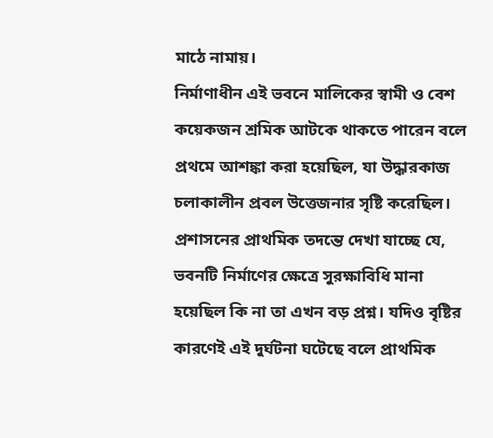মাঠে নামায়।
নির্মাণাধীন এই ভবনে মালিকের স্বামী ও বেশ কয়েকজন শ্রমিক আটকে থাকতে পারেন বলে প্রথমে আশঙ্কা করা হয়েছিল, যা উদ্ধারকাজ চলাকালীন প্রবল উত্তেজনার সৃষ্টি করেছিল। প্রশাসনের প্রাথমিক তদন্তে দেখা যাচ্ছে যে, ভবনটি নির্মাণের ক্ষেত্রে সুরক্ষাবিধি মানা হয়েছিল কি না তা এখন বড় প্রশ্ন। যদিও বৃষ্টির কারণেই এই দুর্ঘটনা ঘটেছে বলে প্রাথমিক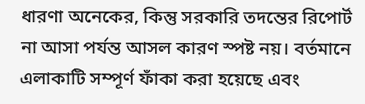ধারণা অনেকের, কিন্তু সরকারি তদন্তের রিপোর্ট না আসা পর্যন্ত আসল কারণ স্পষ্ট নয়। বর্তমানে এলাকাটি সম্পূর্ণ ফাঁকা করা হয়েছে এবং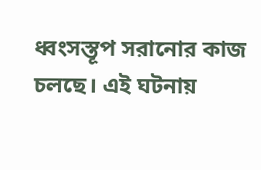ধ্বংসস্তূপ সরানোর কাজ চলছে। এই ঘটনায়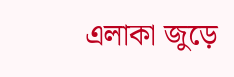এলাকা জুড়ে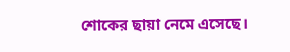শোকের ছায়া নেমে এসেছে।